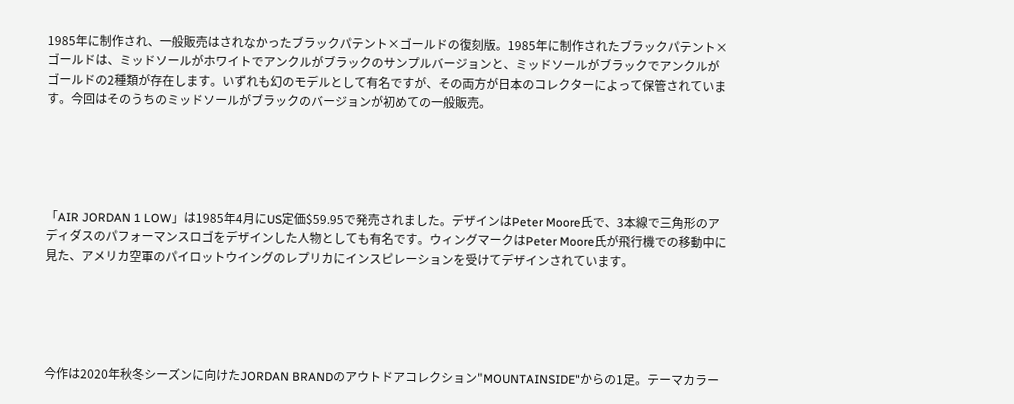1985年に制作され、一般販売はされなかったブラックパテント×ゴールドの復刻版。1985年に制作されたブラックパテント×ゴールドは、ミッドソールがホワイトでアンクルがブラックのサンプルバージョンと、ミッドソールがブラックでアンクルがゴールドの2種類が存在します。いずれも幻のモデルとして有名ですが、その両方が日本のコレクターによって保管されています。今回はそのうちのミッドソールがブラックのバージョンが初めての一般販売。





「AIR JORDAN 1 LOW」は1985年4月にUS定価$59.95で発売されました。デザインはPeter Moore氏で、3本線で三角形のアディダスのパフォーマンスロゴをデザインした人物としても有名です。ウィングマークはPeter Moore氏が飛行機での移動中に見た、アメリカ空軍のパイロットウイングのレプリカにインスピレーションを受けてデザインされています。





今作は2020年秋冬シーズンに向けたJORDAN BRANDのアウトドアコレクション"MOUNTAINSIDE"からの1足。テーマカラー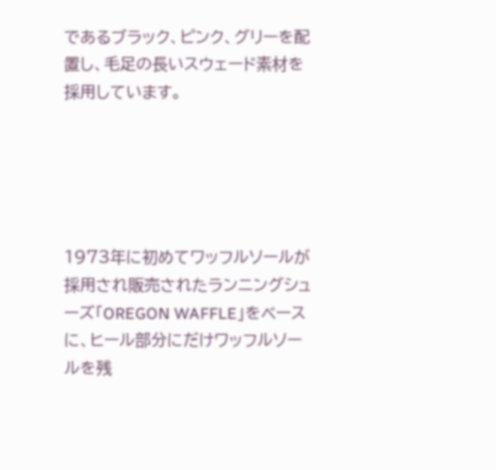であるブラック、ピンク、グリーを配置し、毛足の長いスウェード素材を採用しています。





1973年に初めてワッフルソールが採用され販売されたランニングシューズ「OREGON WAFFLE」をベースに、ヒール部分にだけワッフルソールを残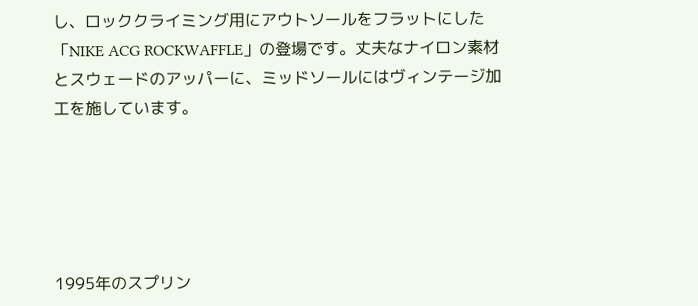し、ロッククライミング用にアウトソールをフラットにした「NIKE ACG ROCKWAFFLE」の登場です。丈夫なナイロン素材とスウェードのアッパーに、ミッドソールにはヴィンテージ加工を施しています。





1995年のスプリン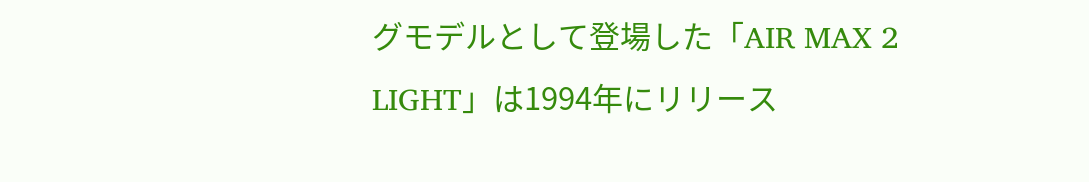グモデルとして登場した「AIR MAX 2 LIGHT」は1994年にリリース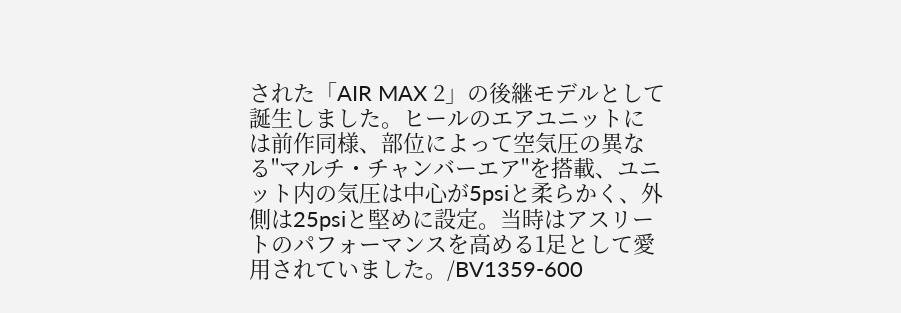された「AIR MAX 2」の後継モデルとして誕生しました。ヒールのエアユニットには前作同様、部位によって空気圧の異なる"マルチ・チャンバーエア"を搭載、ユニット内の気圧は中心が5psiと柔らかく、外側は25psiと堅めに設定。当時はアスリートのパフォーマンスを高める1足として愛用されていました。/BV1359-600